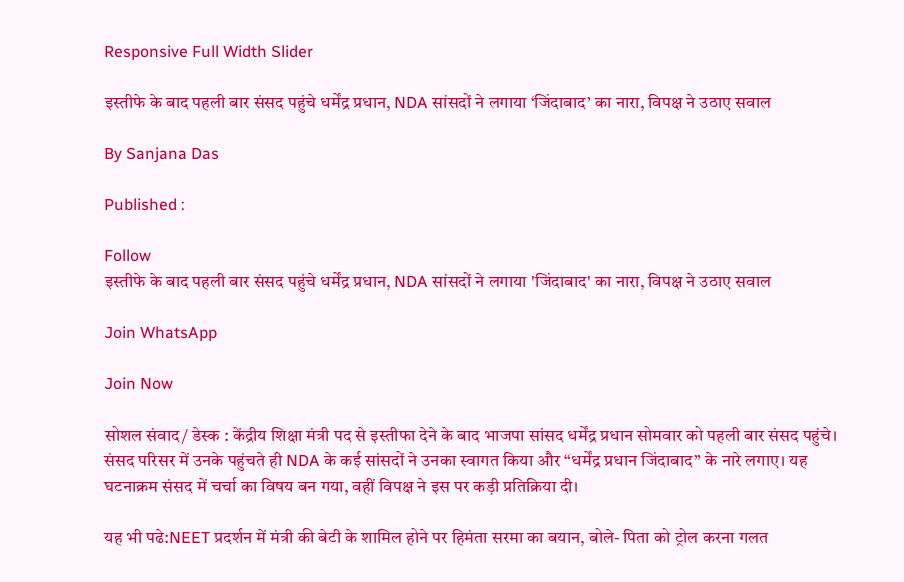Responsive Full Width Slider

इस्तीफे के बाद पहली बार संसद पहुंचे धर्मेंद्र प्रधान, NDA सांसदों ने लगाया ‘जिंदाबाद’ का नारा, विपक्ष ने उठाए सवाल

By Sanjana Das

Published :

Follow
इस्तीफे के बाद पहली बार संसद पहुंचे धर्मेंद्र प्रधान, NDA सांसदों ने लगाया 'जिंदाबाद' का नारा, विपक्ष ने उठाए सवाल

Join WhatsApp

Join Now

सोशल संवाद/ डेस्क : केंद्रीय शिक्षा मंत्री पद से इस्तीफा देने के बाद भाजपा सांसद धर्मेंद्र प्रधान सोमवार को पहली बार संसद पहुंचे। संसद परिसर में उनके पहुंचते ही NDA के कई सांसदों ने उनका स्वागत किया और “धर्मेंद्र प्रधान जिंदाबाद” के नारे लगाए। यह घटनाक्रम संसद में चर्चा का विषय बन गया, वहीं विपक्ष ने इस पर कड़ी प्रतिक्रिया दी।

यह भी पढे:NEET प्रदर्शन में मंत्री की बेटी के शामिल होने पर हिमंता सरमा का बयान, बोले- पिता को ट्रोल करना गलत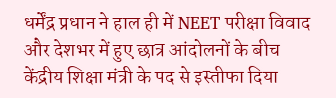धर्मेंद्र प्रधान ने हाल ही में NEET परीक्षा विवाद और देशभर में हुए छात्र आंदोलनों के बीच केंद्रीय शिक्षा मंत्री के पद से इस्तीफा दिया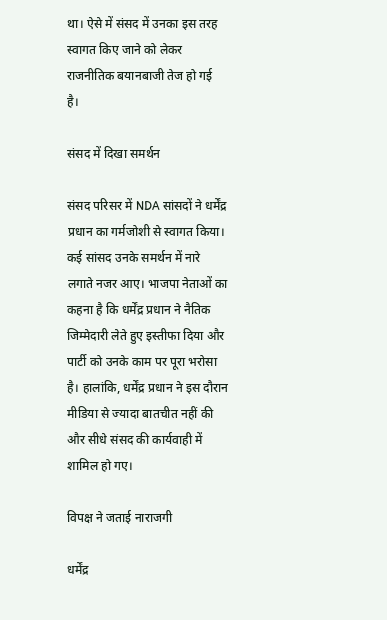था। ऐसे में संसद में उनका इस तरह स्वागत किए जाने को लेकर राजनीतिक बयानबाजी तेज हो गई है।

संसद में दिखा समर्थन

संसद परिसर में NDA सांसदों ने धर्मेंद्र प्रधान का गर्मजोशी से स्वागत किया। कई सांसद उनके समर्थन में नारे लगाते नजर आए। भाजपा नेताओं का कहना है कि धर्मेंद्र प्रधान ने नैतिक जिम्मेदारी लेते हुए इस्तीफा दिया और पार्टी को उनके काम पर पूरा भरोसा है। हालांकि, धर्मेंद्र प्रधान ने इस दौरान मीडिया से ज्यादा बातचीत नहीं की और सीधे संसद की कार्यवाही में शामिल हो गए।

विपक्ष ने जताई नाराजगी

धर्मेंद्र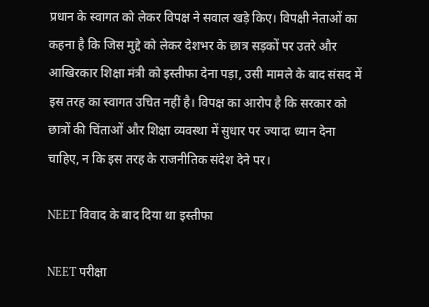प्रधान के स्वागत को लेकर विपक्ष ने सवाल खड़े किए। विपक्षी नेताओं का कहना है कि जिस मुद्दे को लेकर देशभर के छात्र सड़कों पर उतरे और आखिरकार शिक्षा मंत्री को इस्तीफा देना पड़ा, उसी मामले के बाद संसद में इस तरह का स्वागत उचित नहीं है। विपक्ष का आरोप है कि सरकार को छात्रों की चिंताओं और शिक्षा व्यवस्था में सुधार पर ज्यादा ध्यान देना चाहिए, न कि इस तरह के राजनीतिक संदेश देने पर।

NEET विवाद के बाद दिया था इस्तीफा

NEET परीक्षा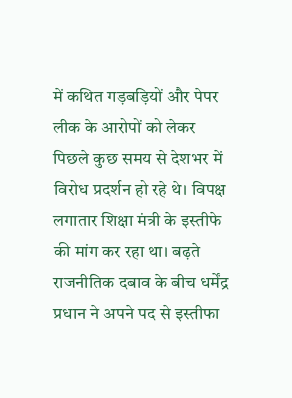में कथित गड़बड़ियों और पेपर लीक के आरोपों को लेकर पिछले कुछ समय से देशभर में विरोध प्रदर्शन हो रहे थे। विपक्ष लगातार शिक्षा मंत्री के इस्तीफे की मांग कर रहा था। बढ़ते राजनीतिक दबाव के बीच धर्मेंद्र प्रधान ने अपने पद से इस्तीफा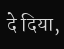दे दिया,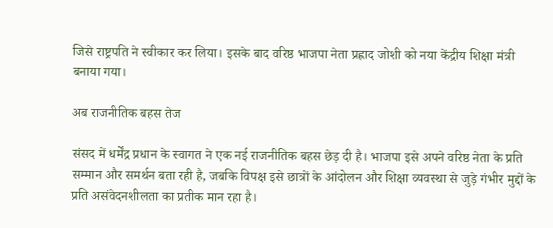जिसे राष्ट्रपति ने स्वीकार कर लिया। इसके बाद वरिष्ठ भाजपा नेता प्रह्लाद जोशी को नया केंद्रीय शिक्षा मंत्री बनाया गया।

अब राजनीतिक बहस तेज

संसद में धर्मेंद्र प्रधान के स्वागत ने एक नई राजनीतिक बहस छेड़ दी है। भाजपा इसे अपने वरिष्ठ नेता के प्रति सम्मान और समर्थन बता रही है, जबकि विपक्ष इसे छात्रों के आंदोलन और शिक्षा व्यवस्था से जुड़े गंभीर मुद्दों के प्रति असंवेदनशीलता का प्रतीक मान रहा है।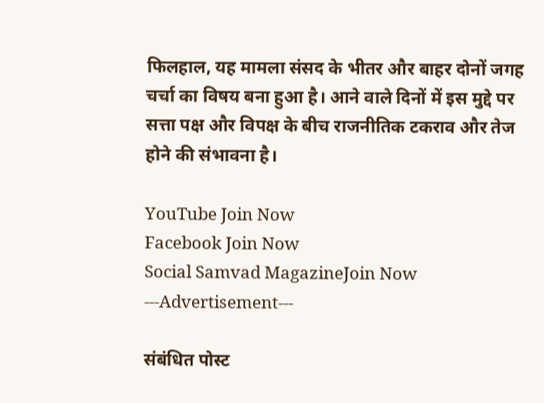फिलहाल, यह मामला संसद के भीतर और बाहर दोनों जगह चर्चा का विषय बना हुआ है। आने वाले दिनों में इस मुद्दे पर सत्ता पक्ष और विपक्ष के बीच राजनीतिक टकराव और तेज होने की संभावना है।

YouTube Join Now
Facebook Join Now
Social Samvad MagazineJoin Now
---Advertisement---

संबंधित पोस्ट